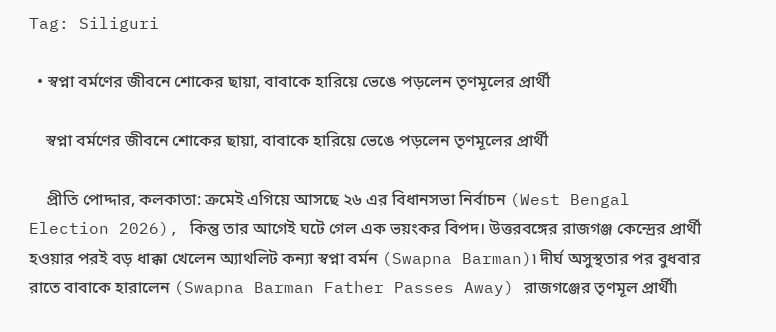Tag: Siliguri

  • স্বপ্না বর্মণের জীবনে শোকের ছায়া, বাবাকে হারিয়ে ভেঙে পড়লেন তৃণমূলের প্রার্থী

    স্বপ্না বর্মণের জীবনে শোকের ছায়া, বাবাকে হারিয়ে ভেঙে পড়লেন তৃণমূলের প্রার্থী

    প্রীতি পোদ্দার, কলকাতা: ক্রমেই এগিয়ে আসছে ২৬ এর বিধানসভা নির্বাচন (West Bengal Election 2026), কিন্তু তার আগেই ঘটে গেল এক ভয়ংকর বিপদ। উত্তরবঙ্গের রাজগঞ্জ কেন্দ্রের প্রার্থী হওয়ার পরই বড় ধাক্কা খেলেন অ্যাথলিট কন্যা স্বপ্না বর্মন (Swapna Barman)৷ দীর্ঘ অসুস্থতার পর বুধবার রাতে বাবাকে হারালেন (Swapna Barman Father Passes Away) রাজগঞ্জের তৃণমূল প্রার্থী৷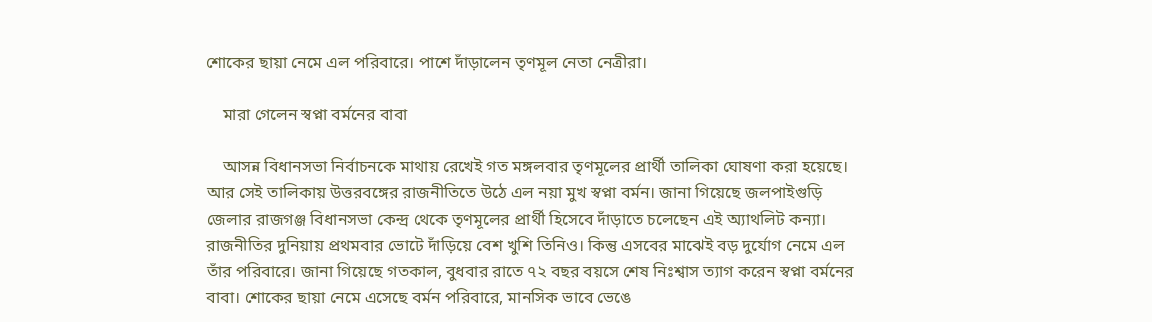শোকের ছায়া নেমে এল পরিবারে। পাশে দাঁড়ালেন তৃণমূল নেতা নেত্রীরা।

    মারা গেলেন স্বপ্না বর্মনের বাবা

    আসন্ন বিধানসভা নির্বাচনকে মাথায় রেখেই গত মঙ্গলবার তৃণমূলের প্রার্থী তালিকা ঘোষণা করা হয়েছে। আর সেই তালিকায় উত্তরবঙ্গের রাজনীতিতে উঠে এল নয়া মুখ স্বপ্না বর্মন। জানা গিয়েছে জলপাইগুড়ি জেলার রাজগঞ্জ বিধানসভা কেন্দ্র থেকে তৃণমূলের প্রার্থী হিসেবে দাঁড়াতে চলেছেন এই অ্যাথলিট কন্যা। রাজনীতির দুনিয়ায় প্রথমবার ভোটে দাঁড়িয়ে বেশ খুশি তিনিও। কিন্তু এসবের মাঝেই বড় দুর্যোগ নেমে এল তাঁর পরিবারে। জানা গিয়েছে গতকাল, বুধবার রাতে ৭২ বছর বয়সে শেষ নিঃশ্বাস ত্যাগ করেন স্বপ্না বর্মনের বাবা। শোকের ছায়া নেমে এসেছে বর্মন পরিবারে, মানসিক ভাবে ভেঙে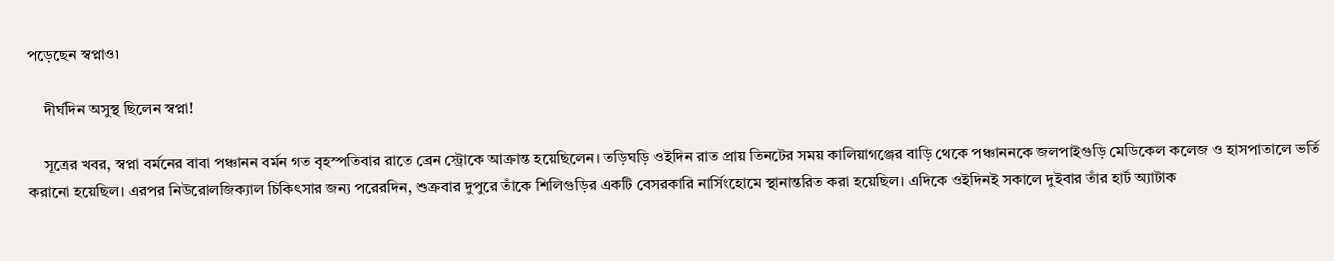পড়েছেন স্বপ্নাও৷

    দীর্ঘদিন অসুস্থ ছিলেন স্বপ্না!

    সূত্রের খবর, স্বপ্না বর্মনের বাবা পঞ্চানন বর্মন গত বৃহস্পতিবার রাতে ব্রেন স্ট্রোকে আক্রান্ত হয়েছিলেন। তড়িঘড়ি ওইদিন রাত প্রায় তিনটের সময় কালিয়াগঞ্জের বাড়ি থেকে পঞ্চাননকে জলপাইগুড়ি মেডিকেল কলেজ ও হাসপাতালে ভর্তি করানো হয়েছিল। এরপর নিউরোলজিক্যাল চিকিৎসার জন্য পরেরদিন, শুক্রবার দুপুরে তাঁকে শিলিগুড়ির একটি বেসরকারি নার্সিংহোমে স্থানান্তরিত করা হয়েছিল। এদিকে ওইদিনই সকালে দুইবার তাঁর হার্ট অ্যাটাক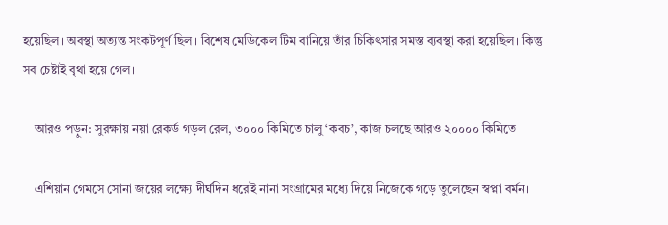হয়েছিল। অবস্থা অত্যন্ত সংকটপূর্ণ ছিল। বিশেষ মেডিকেল টিম বানিয়ে তাঁর চিকিৎসার সমস্ত ব্যবস্থা করা হয়েছিল। কিন্তু সব চেষ্টাই বৃথা হয়ে গেল।

    আরও পড়ুন: সুরক্ষায় নয়া রেকর্ড গড়ল রেল, ৩০০০ কিমিতে চালু ‘কবচ’, কাজ চলছে আরও ২০০০০ কিমিতে

    এশিয়ান গেমসে সোনা জয়ের লক্ষ্যে দীর্ঘদিন ধরেই নানা সংগ্রামের মধ্যে দিয়ে নিজেকে গড়ে তুলেছেন স্বপ্না বর্মন।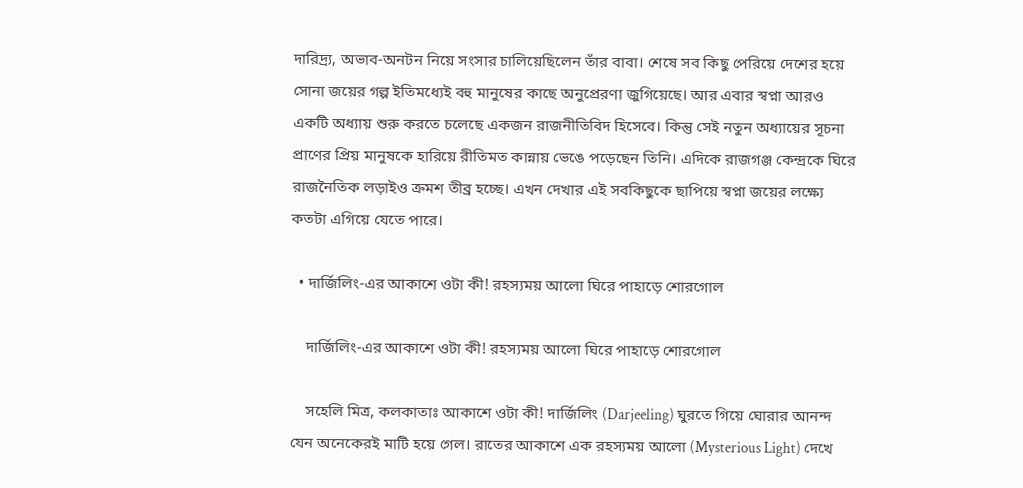দারিদ্র্য, অভাব-অনটন নিয়ে সংসার চালিয়েছিলেন তাঁর বাবা। শেষে সব কিছু পেরিয়ে দেশের হয়ে সোনা জয়ের গল্প ইতিমধ্যেই বহু মানুষের কাছে অনুপ্রেরণা জুগিয়েছে। আর এবার স্বপ্না আরও একটি অধ্যায় শুরু করতে চলেছে একজন রাজনীতিবিদ হিসেবে। কিন্তু সেই নতুন অধ্যায়ের সূচনা প্রাণের প্রিয় মানুষকে হারিয়ে রীতিমত কান্নায় ভেঙে পড়েছেন তিনি। এদিকে রাজগঞ্জ কেন্দ্রকে ঘিরে রাজনৈতিক লড়াইও ক্রমশ তীব্র হচ্ছে। এখন দেখার এই সবকিছুকে ছাপিয়ে স্বপ্না জয়ের লক্ষ্যে কতটা এগিয়ে যেতে পারে।

  • দার্জিলিং-এর আকাশে ওটা কী! রহস্যময় আলো ঘিরে পাহাড়ে শোরগোল

    দার্জিলিং-এর আকাশে ওটা কী! রহস্যময় আলো ঘিরে পাহাড়ে শোরগোল

    সহেলি মিত্র, কলকাতাঃ আকাশে ওটা কী! দার্জিলিং (Darjeeling) ঘুরতে গিয়ে ঘোরার আনন্দ যেন অনেকেরই মাটি হয়ে গেল। রাতের আকাশে এক রহস্যময় আলো (Mysterious Light) দেখে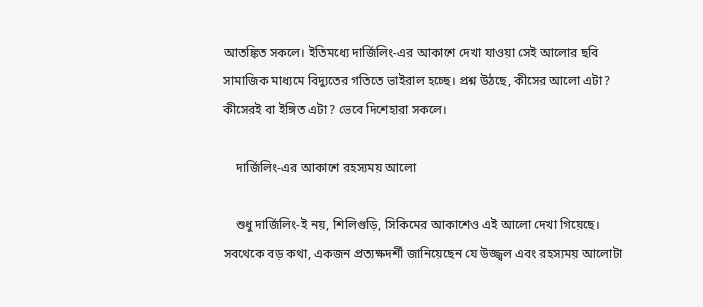আতঙ্কিত সকলে। ইতিমধ্যে দার্জিলিং-এর আকাশে দেখা যাওয়া সেই আলোর ছবি সামাজিক মাধ্যমে বিদ্যুতের গতিতে ভাইরাল হচ্ছে। প্রশ্ন উঠছে, কীসের আলো এটা? কীসেরই বা ইঙ্গিত এটা? ভেবে দিশেহারা সকলে।

    দার্জিলিং-এর আকাশে রহস্যময় আলো

    শুধু দার্জিলিং-ই নয়, শিলিগুড়ি, সিকিমের আকাশেও এই আলো দেখা গিয়েছে। সবথেকে বড় কথা, একজন প্রত্যক্ষদর্শী জানিয়েছেন যে উজ্জ্বল এবং রহস্যময় আলোটা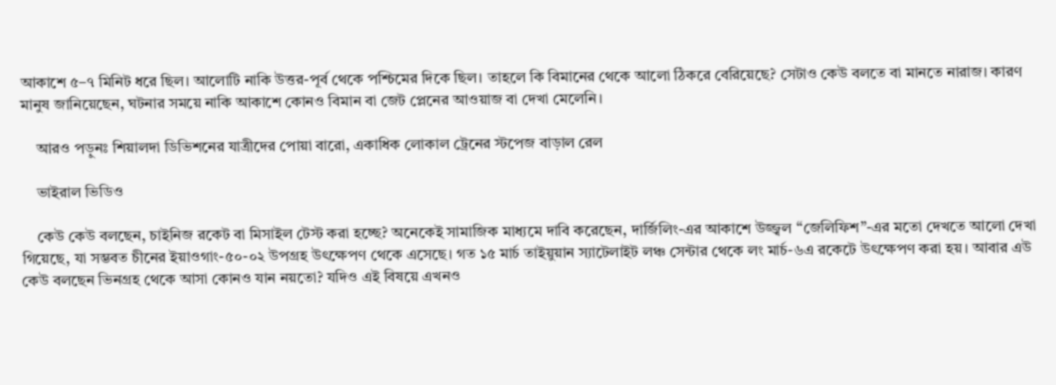আকাশে ৫–৭ মিনিট ধরে ছিল। আলোটি নাকি উত্তর-পূর্ব থেকে পশ্চিমের দিকে ছিল। তাহলে কি বিমানের থেকে আলো ঠিকরে বেরিয়েছে? সেটাও কেউ বলতে বা মানতে নারাজ। কারণ মানুষ জানিয়েছেন, ঘটনার সময়ে নাকি আকাশে কোনও বিমান বা জেট প্লেনের আওয়াজ বা দেখা মেলেনি।

    আরও পড়ুনঃ শিয়ালদা ডিভিশনের যাত্রীদের পোয়া বারো, একাধিক লোকাল ট্রেনের স্টপেজ বাড়াল রেল

    ভাইরাল ভিডিও

    কেউ কেউ বলছেন, চাইনিজ রকেট বা মিসাইল টেস্ট করা হচ্ছে? অনেকেই সামাজিক মাধ্যমে দাবি করেছেন, দার্জিলিং-এর আকাশে উজ্জ্বল “জেলিফিশ”-এর মতো দেখতে আলো দেখা গিয়েছে, যা সম্ভবত চীনের ইয়াওগাং-৫০-০২ উপগ্রহ উৎক্ষেপণ থেকে এসেছে। গত ১৫ মার্চ তাইয়ুয়ান স্যাটেলাইট লঞ্চ সেন্টার থেকে লং মার্চ-৬এ রকেটে উৎক্ষেপণ করা হয়। আবার এউ কেউ বলছেন ভিনগ্রহ থেকে আসা কোনও যান নয়তো? যদিও এই বিষয়ে এখনও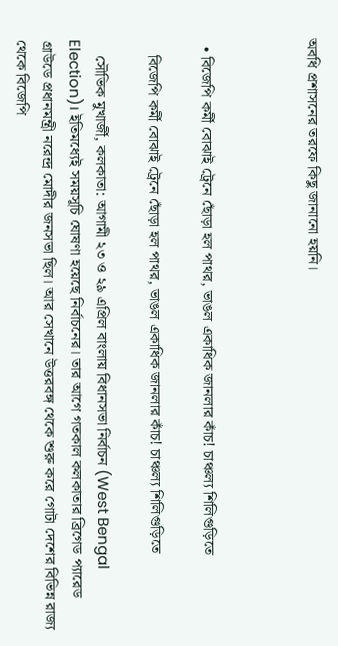অবধি প্রশাসনের তরফে কিছু জানানো হয়নি।



  • বিজেপি কর্মী বোঝাই ট্রেনে ছোঁড়া হল পাথর, ভাঙল একাধিক জানলার কাঁচ! চাঞ্চল্য শিলিগুড়িতে

    বিজেপি কর্মী বোঝাই ট্রেনে ছোঁড়া হল পাথর, ভাঙল একাধিক জানলার কাঁচ! চাঞ্চল্য শিলিগুড়িতে

    সৌভিক মুখার্জী, কলকাতা: আগামী ২৩ ও ২৯ এপ্রিল বাংলায় বিধানসভা নির্বাচন (West Bengal Election)। ইতিমধ্যেই সময়সূচি ঘোষণা হয়েছে নির্বাচনের। তার আগে গতকাল কলকাতার ব্রিগেড প্যারেড গ্রাউডে প্রধানমন্ত্রী নরেন্দ্র মোদীর জনসভা ছিল। আর সেখানে উত্তরবঙ্গ থেকে শুরু করে গোটা দেশের বিভিন্ন রাজ্য থেকে বিজেপি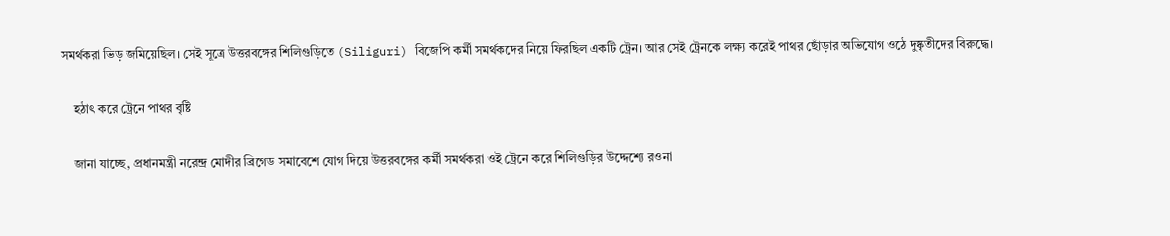সমর্থকরা ভিড় জমিয়েছিল। সেই সূত্রে উত্তরবঙ্গের শিলিগুড়িতে (Siliguri) বিজেপি কর্মী সমর্থকদের নিয়ে ফিরছিল একটি ট্রেন। আর সেই ট্রেনকে লক্ষ্য করেই পাথর ছোঁড়ার অভিযোগ ওঠে দুষ্কৃতীদের বিরুদ্ধে।

    হঠাৎ করে ট্রেনে পাথর বৃষ্টি

    জানা যাচ্ছে, প্রধানমন্ত্রী নরেন্দ্র মোদীর ব্রিগেড সমাবেশে যোগ দিয়ে উত্তরবঙ্গের কর্মী সমর্থকরা ওই ট্রেনে করে শিলিগুড়ির উদ্দেশ্যে রওনা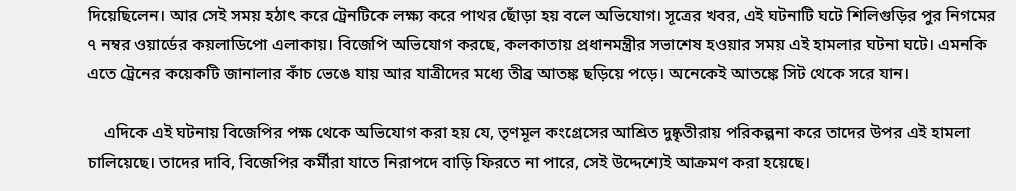দিয়েছিলেন। আর সেই সময় হঠাৎ করে ট্রেনটিকে লক্ষ্য করে পাথর ছোঁড়া হয় বলে অভিযোগ। সূত্রের খবর, এই ঘটনাটি ঘটে শিলিগুড়ির পুর নিগমের ৭ নম্বর ওয়ার্ডের কয়লাডিপো এলাকায়। বিজেপি অভিযোগ করছে, কলকাতায় প্রধানমন্ত্রীর সভাশেষ হওয়ার সময় এই হামলার ঘটনা ঘটে। এমনকি এতে ট্রেনের কয়েকটি জানালার কাঁচ ভেঙে যায় আর যাত্রীদের মধ্যে তীব্র আতঙ্ক ছড়িয়ে পড়ে। অনেকেই আতঙ্কে সিট থেকে সরে যান।

    এদিকে এই ঘটনায় বিজেপির পক্ষ থেকে অভিযোগ করা হয় যে, তৃণমূল কংগ্রেসের আশ্রিত দুষ্কৃতীরায় পরিকল্পনা করে তাদের উপর এই হামলা চালিয়েছে। তাদের দাবি, বিজেপির কর্মীরা যাতে নিরাপদে বাড়ি ফিরতে না পারে, সেই উদ্দেশ্যেই আক্রমণ করা হয়েছে।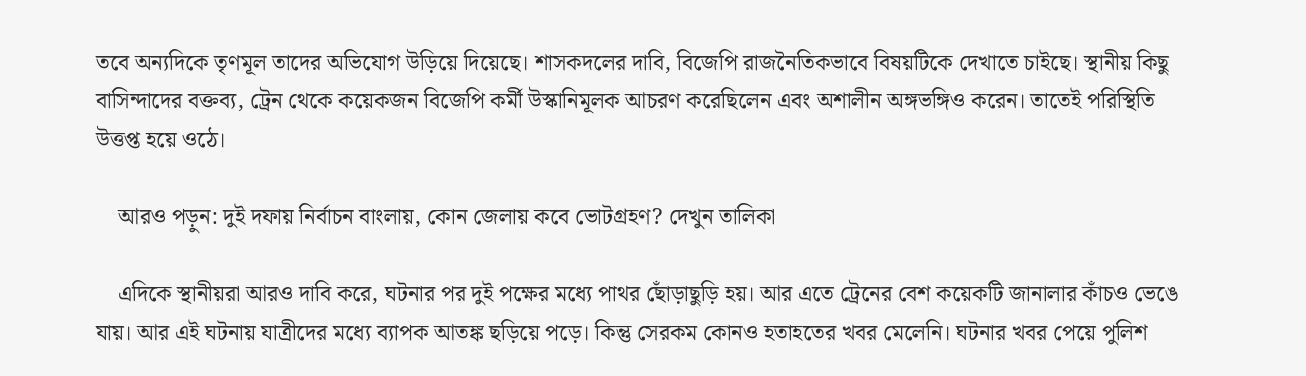তবে অন্যদিকে তৃণমূল তাদের অভিযোগ উড়িয়ে দিয়েছে। শাসকদলের দাবি, বিজেপি রাজনৈতিকভাবে বিষয়টিকে দেখাতে চাইছে। স্থানীয় কিছু বাসিন্দাদের বক্তব্য, ট্রেন থেকে কয়েকজন বিজেপি কর্মী উস্কানিমূলক আচরণ করেছিলেন এবং অশালীন অঙ্গভঙ্গিও করেন। তাতেই পরিস্থিতি উত্তপ্ত হয়ে ওঠে।

    আরও পড়ুন: দুই দফায় নির্বাচন বাংলায়, কোন জেলায় কবে ভোটগ্রহণ? দেখুন তালিকা

    এদিকে স্থানীয়রা আরও দাবি করে, ঘটনার পর দুই পক্ষের মধ্যে পাথর ছোঁড়াছুড়ি হয়। আর এতে ট্রেনের বেশ কয়েকটি জানালার কাঁচও ভেঙে যায়। আর এই ঘটনায় যাত্রীদের মধ্যে ব্যাপক আতঙ্ক ছড়িয়ে পড়ে। কিন্তু সেরকম কোনও হতাহতের খবর মেলেনি। ঘটনার খবর পেয়ে পুলিশ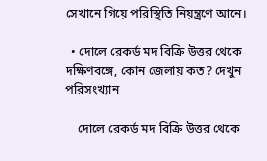সেখানে গিয়ে পরিস্থিতি নিয়ন্ত্রণে আনে।

  • দোলে রেকর্ড মদ বিক্রি উত্তর থেকে দক্ষিণবঙ্গে, কোন জেলায় কত? দেখুন পরিসংখ্যান

    দোলে রেকর্ড মদ বিক্রি উত্তর থেকে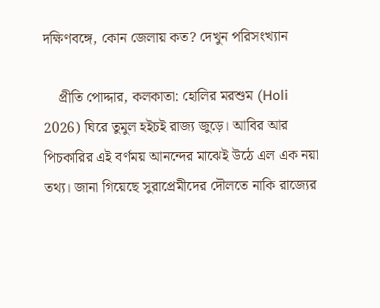দক্ষিণবঙ্গে, কোন জেলায় কত? দেখুন পরিসংখ্যান

    প্রীতি পোদ্দার, কলকাতা: হোলির মরশুম (Holi 2026) ঘিরে তুমুল হইচই রাজ্য জুড়ে। আবির আর পিচকারির এই বর্ণময় আনন্দের মাঝেই উঠে এল এক নয়া তথ্য। জানা গিয়েছে সুরাপ্রেমীদের দৌলতে নাকি রাজ্যের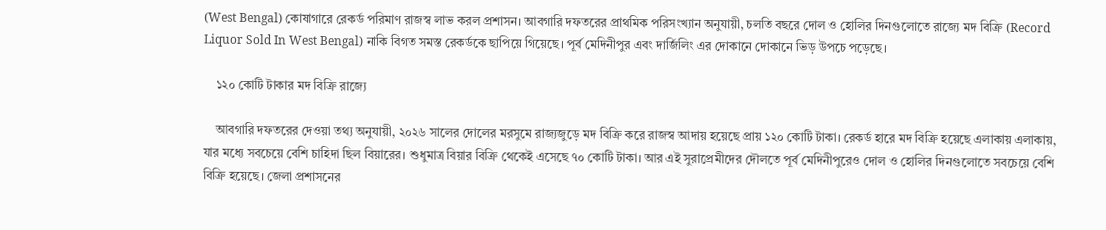(West Bengal) কোষাগারে রেকর্ড পরিমাণ রাজস্ব লাভ করল প্রশাসন। আবগারি দফতরের প্রাথমিক পরিসংখ্যান অনুযায়ী, চলতি বছরে দোল ও হোলির দিনগুলোতে রাজ্যে মদ বিক্রি (Record Liquor Sold In West Bengal) নাকি বিগত সমস্ত রেকর্ডকে ছাপিয়ে গিয়েছে। পূর্ব মেদিনীপুর এবং দার্জিলিং এর দোকানে দোকানে ভিড় উপচে পড়েছে।

    ১২০ কোটি টাকার মদ বিক্রি রাজ্যে

    আবগারি দফতরের দেওয়া তথ্য অনুযায়ী, ২০২৬ সালের দোলের মরসুমে রাজ্যজুড়ে মদ বিক্রি করে রাজস্ব আদায় হয়েছে প্রায় ১২০ কোটি টাকা। রেকর্ড হারে মদ বিক্রি হয়েছে এলাকায় এলাকায়, যার মধ্যে সবচেয়ে বেশি চাহিদা ছিল বিয়ারের। শুধুমাত্র বিয়ার বিক্রি থেকেই এসেছে ৭০ কোটি টাকা। আর এই সুরাপ্রেমীদের দৌলতে পূর্ব মেদিনীপুরেও দোল ও হোলির দিনগুলোতে সবচেয়ে বেশি বিক্রি হয়েছে। জেলা প্রশাসনের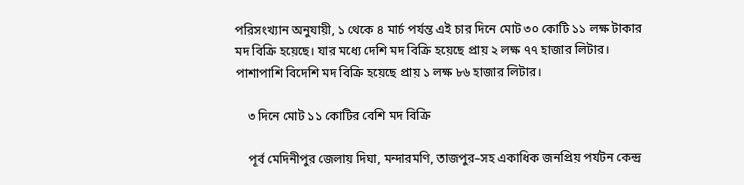পরিসংখ্যান অনুযায়ী, ১ থেকে ৪ মার্চ পর্যন্ত এই চার দিনে মোট ৩০ কোটি ১১ লক্ষ টাকার মদ বিক্রি হয়েছে। যার মধ্যে দেশি মদ বিক্রি হয়েছে প্রায় ২ লক্ষ ৭৭ হাজার লিটার। পাশাপাশি বিদেশি মদ বিক্রি হয়েছে প্রায় ১ লক্ষ ৮৬ হাজার লিটার।

    ৩ দিনে মোট ১১ কোটির বেশি মদ বিক্রি

    পূর্ব মেদিনীপুর জেলায় দিঘা, মন্দারমণি, তাজপুর–সহ একাধিক জনপ্রিয় পর্যটন কেন্দ্র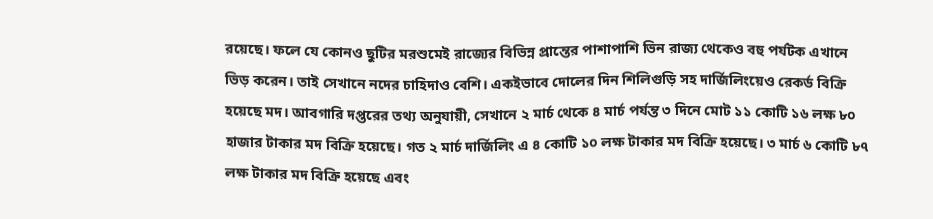রয়েছে। ফলে যে কোনও ছুটির মরশুমেই রাজ্যের বিভিন্ন প্রান্তের পাশাপাশি ভিন রাজ্য থেকেও বহু পর্যটক এখানে ভিড় করেন। তাই সেখানে নদের চাহিদাও বেশি। একইভাবে দোলের দিন শিলিগুড়ি সহ দার্জিলিংয়েও রেকর্ড বিক্রি হয়েছে মদ। আবগারি দপ্তরের তথ্য অনুযায়ী, সেখানে ২ মার্চ থেকে ৪ মার্চ পর্যন্ত ৩ দিনে মোট ১১ কোটি ১৬ লক্ষ ৮০ হাজার টাকার মদ বিক্রি হয়েছে। গত ২ মার্চ দার্জিলিং এ ৪ কোটি ১০ লক্ষ টাকার মদ বিক্রি হয়েছে। ৩ মার্চ ৬ কোটি ৮৭ লক্ষ টাকার মদ বিক্রি হয়েছে এবং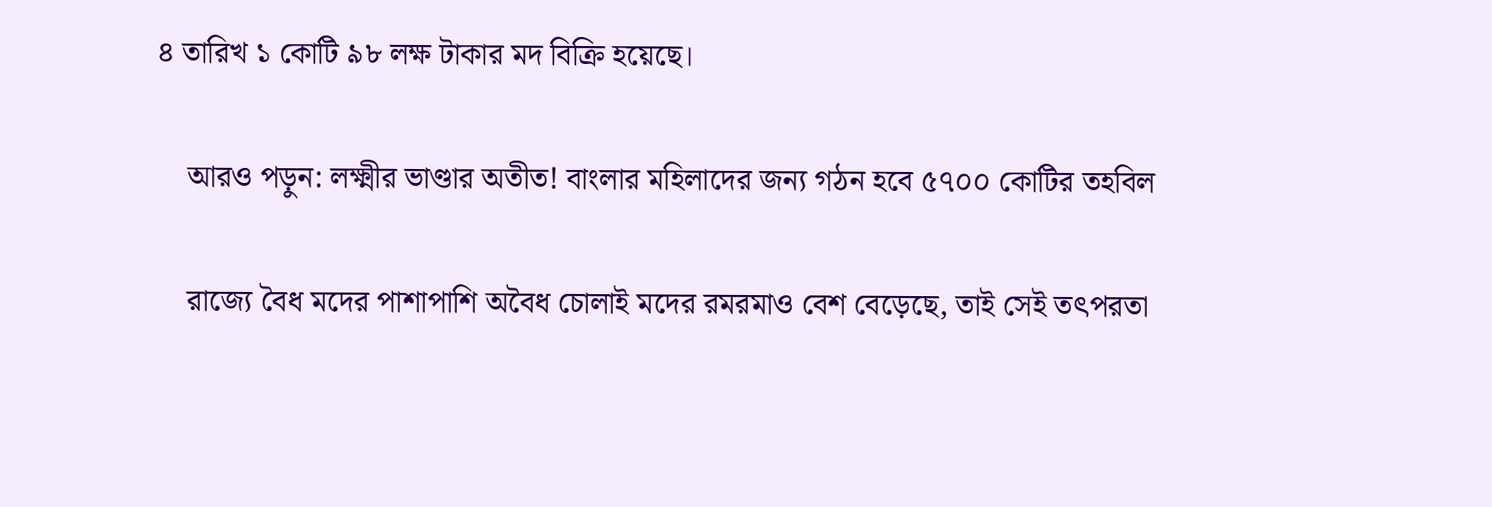৪ তারিখ ১ কোটি ৯৮ লক্ষ টাকার মদ বিক্রি হয়েছে।

    আরও পড়ুন: লক্ষ্মীর ভাণ্ডার অতীত! বাংলার মহিলাদের জন্য গঠন হবে ৫৭০০ কোটির তহবিল

    রাজ্যে বৈধ মদের পাশাপাশি অবৈধ চোলাই মদের রমরমাও বেশ বেড়েছে, তাই সেই তৎপরতা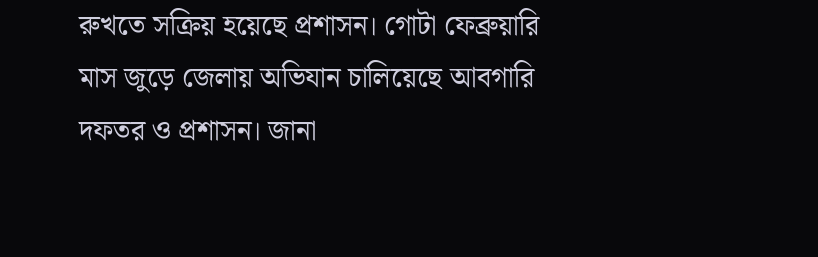রুখতে সক্রিয় হয়েছে প্রশাসন। গোটা ফেব্রুয়ারি মাস জুড়ে জেলায় অভিযান চালিয়েছে আবগারি দফতর ও প্রশাসন। জানা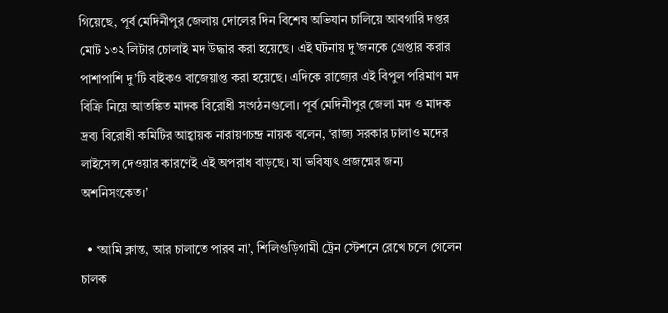গিয়েছে, পূর্ব মেদিনীপুর জেলায় দোলের দিন বিশেষ অভিযান চালিয়ে আবগারি দপ্তর মোট ১৩২ লিটার চোলাই মদ উদ্ধার করা হয়েছে। এই ঘটনায় দু’জনকে গ্রেপ্তার করার পাশাপাশি দু’টি বাইকও বাজেয়াপ্ত করা হয়েছে। এদিকে রাজ্যের এই বিপুল পরিমাণ মদ বিক্রি নিয়ে আতঙ্কিত মাদক বিরোধী সংগঠনগুলো। পূর্ব মেদিনীপুর জেলা মদ ও মাদক দ্রব্য বিরোধী কমিটির আহ্বায়ক নারায়ণচন্দ্র নায়ক বলেন, ‘রাজ্য সরকার ঢালাও মদের লাইসেন্স দেওয়ার কারণেই এই অপরাধ বাড়ছে। যা ভবিষ্যৎ প্রজন্মের জন্য অশনিসংকেত।’

  • ‘আমি ক্লান্ত, আর চালাতে পারব না’, শিলিগুড়িগামী ট্রেন স্টেশনে রেখে চলে গেলেন চালক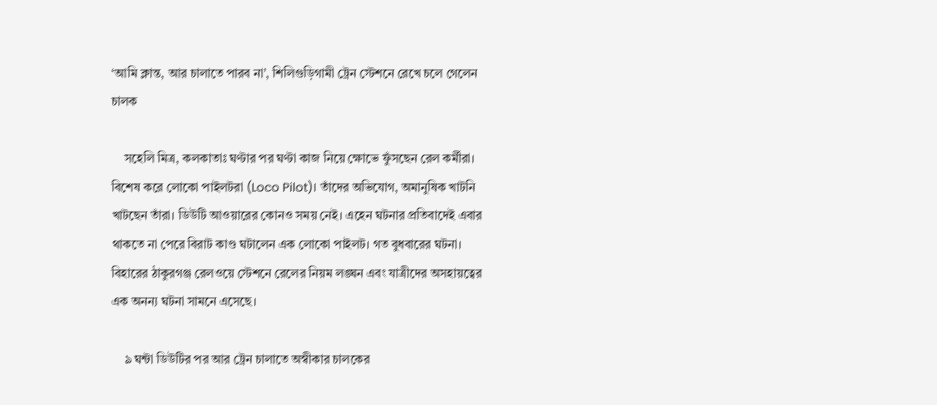‘আমি ক্লান্ত, আর চালাতে পারব না’, শিলিগুড়িগামী ট্রেন স্টেশনে রেখে চলে গেলেন চালক

    সহেলি মিত্র, কলকাতাঃ ঘণ্টার পর ঘণ্টা কাজ নিয়ে ক্ষোভে ফুঁসছেন রেল কর্মীরা। বিশেষ করে লোকো পাইলটরা (Loco Pilot)। তাঁদের অভিযোগ, অমানুষিক খাটনি খাটছেন তাঁরা। ডিউটি আওয়ারের কোনও সময় নেই। এহেন ঘটনার প্রতিবাদেই এবার থাকতে না পেরে বিরাট কাণ্ড ঘটালেন এক লোকো পাইলট। গত বুধবারের ঘটনা। বিহারের ঠাকুরগঞ্জ রেলওয়ে স্টেশনে রেলের নিয়ম লঙ্ঘন এবং যাত্রীদের অসহায়ত্বের এক অনন্য ঘটনা সামনে এসেছে।

    ৯ ঘন্টা ডিউটির পর আর ট্রেন চালাতে অস্বীকার চালকের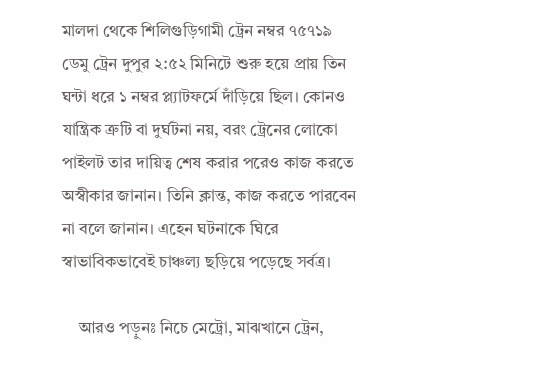মালদা থেকে শিলিগুড়িগামী ট্রেন নম্বর ৭৫৭১৯ ডেমু ট্রেন দুপুর ২:৫২ মিনিটে শুরু হয়ে প্রায় তিন ঘন্টা ধরে ১ নম্বর প্ল্যাটফর্মে দাঁড়িয়ে ছিল। কোনও যান্ত্রিক ত্রুটি বা দুর্ঘটনা নয়, বরং ট্রেনের লোকো পাইলট তার দায়িত্ব শেষ করার পরেও কাজ করতে অস্বীকার জানান। তিনি ক্লান্ত, কাজ করতে পারবেন না বলে জানান। এহেন ঘটনাকে ঘিরে স্বাভাবিকভাবেই চাঞ্চল্য ছড়িয়ে পড়েছে সর্বত্র।

    আরও পড়ুনঃ নিচে মেট্রো, মাঝখানে ট্রেন,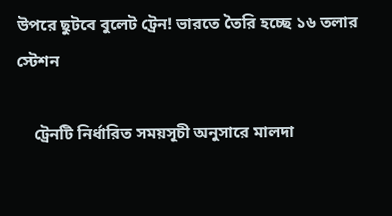উপরে ছুটবে বুলেট ট্রেন! ভারতে তৈরি হচ্ছে ১৬ তলার স্টেশন

    ট্রেনটি নির্ধারিত সময়সূচী অনুসারে মালদা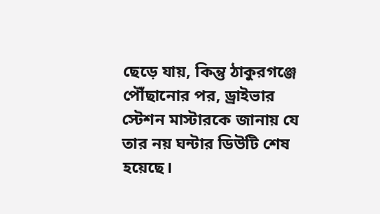ছেড়ে যায়, কিন্তু ঠাকুরগঞ্জে পৌঁছানোর পর, ড্রাইভার স্টেশন মাস্টারকে জানায় যে তার নয় ঘন্টার ডিউটি শেষ হয়েছে।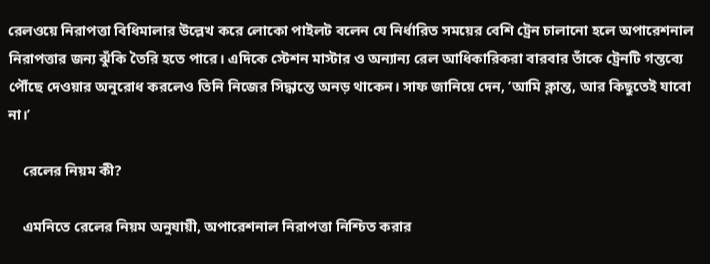রেলওয়ে নিরাপত্তা বিধিমালার উল্লেখ করে লোকো পাইলট বলেন যে নির্ধারিত সময়ের বেশি ট্রেন চালানো হলে অপারেশনাল নিরাপত্তার জন্য ঝুঁকি তৈরি হতে পারে। এদিকে স্টেশন মাস্টার ও অন্যান্য রেল আধিকারিকরা বারবার তাঁকে ট্রেনটি গন্তব্যে পৌঁছে দেওয়ার অনুরোধ করলেও তিনি নিজের সিদ্ধান্তে অনড় থাকেন। সাফ জানিয়ে দেন, ‘আমি ক্লান্ত, আর কিছুতেই যাবো না।’

    রেলের নিয়ম কী?

    এমনিতে রেলের নিয়ম অনুযায়ী, অপারেশনাল নিরাপত্তা নিশ্চিত করার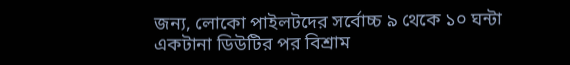জন্য, লোকো পাইলটদের সর্বোচ্চ ৯ থেকে ১০ ঘন্টা একটানা ডিউটির পর বিশ্রাম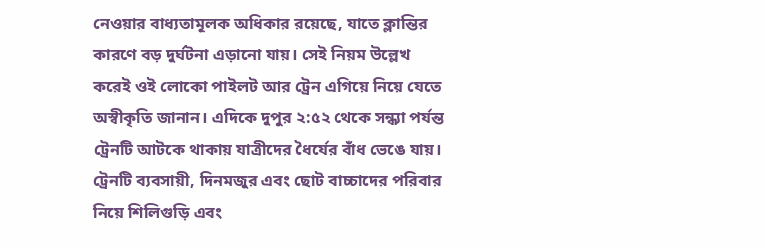নেওয়ার বাধ্যতামূলক অধিকার রয়েছে, যাতে ক্লান্তির কারণে বড় দুর্ঘটনা এড়ানো যায়। সেই নিয়ম উল্লেখ করেই ওই লোকো পাইলট আর ট্রেন এগিয়ে নিয়ে যেতে অস্বীকৃতি জানান। এদিকে দুপুর ২:৫২ থেকে সন্ধ্যা পর্যন্ত ট্রেনটি আটকে থাকায় যাত্রীদের ধৈর্যের বাঁধ ভেঙে যায়। ট্রেনটি ব্যবসায়ী, দিনমজুর এবং ছোট বাচ্চাদের পরিবার নিয়ে শিলিগুড়ি এবং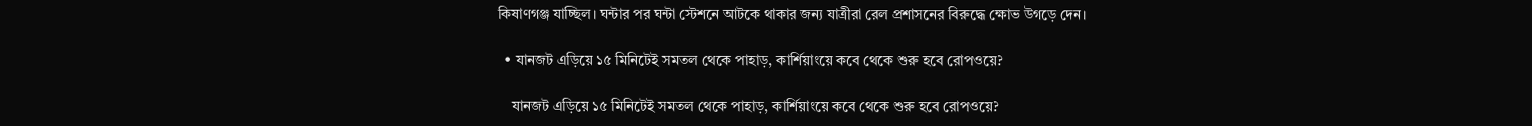কিষাণগঞ্জ যাচ্ছিল। ঘন্টার পর ঘন্টা স্টেশনে আটকে থাকার জন্য যাত্রীরা রেল প্রশাসনের বিরুদ্ধে ক্ষোভ উগড়ে দেন।

  • যানজট এড়িয়ে ১৫ মিনিটেই সমতল থেকে পাহাড়, কার্শিয়াংয়ে কবে থেকে শুরু হবে রোপওয়ে?

    যানজট এড়িয়ে ১৫ মিনিটেই সমতল থেকে পাহাড়, কার্শিয়াংয়ে কবে থেকে শুরু হবে রোপওয়ে?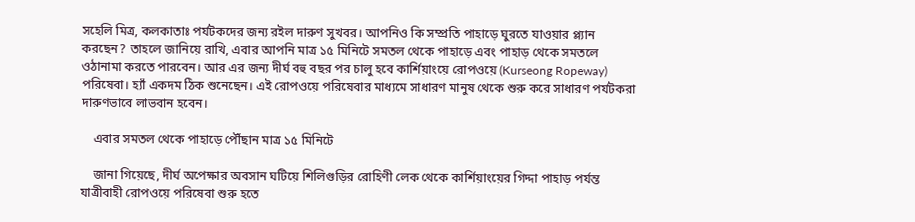সহেলি মিত্র, কলকাতাঃ পর্যটকদের জন্য রইল দারুণ সুখবর। আপনিও কি সম্প্রতি পাহাড়ে ঘুরতে যাওয়ার প্ল্যান করছেন? তাহলে জানিয়ে রাখি, এবার আপনি মাত্র ১৫ মিনিটে সমতল থেকে পাহাড়ে এবং পাহাড় থেকে সমতলে ওঠানামা করতে পারবেন। আর এর জন্য দীর্ঘ বহু বছর পর চালু হবে কার্শিয়াংয়ে রোপওয়ে (Kurseong Ropeway) পরিষেবা। হ্যাঁ একদম ঠিক শুনেছেন। এই রোপওয়ে পরিষেবার মাধ্যমে সাধারণ মানুষ থেকে শুরু করে সাধারণ পর্যটকরা দারুণভাবে লাভবান হবেন।

    এবার সমতল থেকে পাহাড়ে পৌঁছান মাত্র ১৫ মিনিটে

    জানা গিয়েছে, দীর্ঘ অপেক্ষার অবসান ঘটিয়ে শিলিগুড়ির রোহিণী লেক থেকে কার্শিয়াংয়ের গিদ্দা পাহাড় পর্যন্ত যাত্রীবাহী রোপওয়ে পরিষেবা শুরু হতে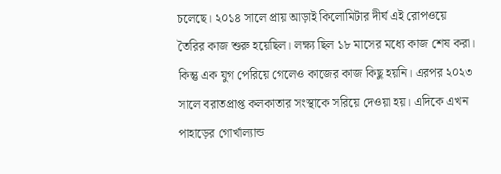চলেছে। ২০১৪ সালে প্রায় আড়াই কিলোমিটার দীর্ঘ এই রোপওয়ে তৈরির কাজ শুরু হয়েছিল। লক্ষ্য ছিল ১৮ মাসের মধ্যে কাজ শেষ করা। কিন্তু এক যুগ পেরিয়ে গেলেও কাজের কাজ কিছু হয়নি। এরপর ২০২৩ সালে বরাতপ্রাপ্ত কলকাতার সংস্থাকে সরিয়ে দেওয়া হয়। এদিকে এখন পাহাড়ের গোর্খাল্যান্ড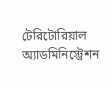টেরিটোরিয়াল অ্যাডমিনিস্ট্রেশন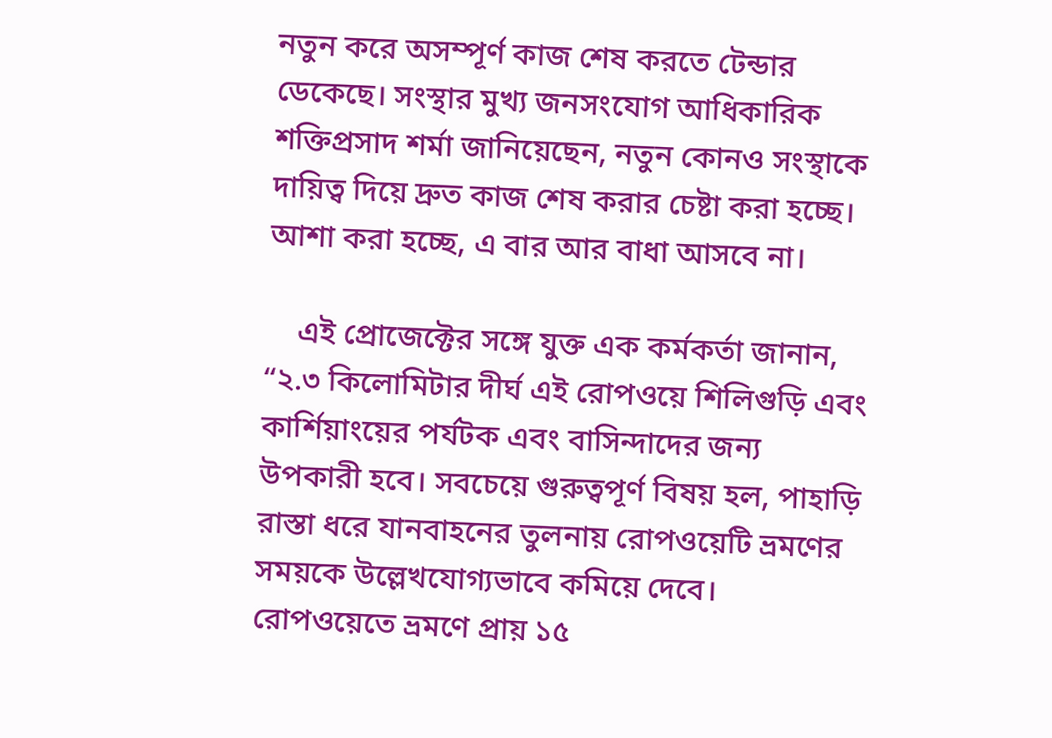নতুন করে অসম্পূর্ণ কাজ শেষ করতে টেন্ডার ডেকেছে। সংস্থার মুখ্য জনসংযোগ আধিকারিক শক্তিপ্রসাদ শর্মা জানিয়েছেন, নতুন কোনও সংস্থাকে দায়িত্ব দিয়ে দ্রুত কাজ শেষ করার চেষ্টা করা হচ্ছে। আশা করা হচ্ছে, এ বার আর বাধা আসবে না।

    এই প্রোজেক্টের সঙ্গে যুক্ত এক কর্মকর্তা জানান, “২.৩ কিলোমিটার দীর্ঘ এই রোপওয়ে শিলিগুড়ি এবং কার্শিয়াংয়ের পর্যটক এবং বাসিন্দাদের জন্য উপকারী হবে। সবচেয়ে গুরুত্বপূর্ণ বিষয় হল, পাহাড়ি রাস্তা ধরে যানবাহনের তুলনায় রোপওয়েটি ভ্রমণের সময়কে উল্লেখযোগ্যভাবে কমিয়ে দেবে। রোপওয়েতে ভ্রমণে প্রায় ১৫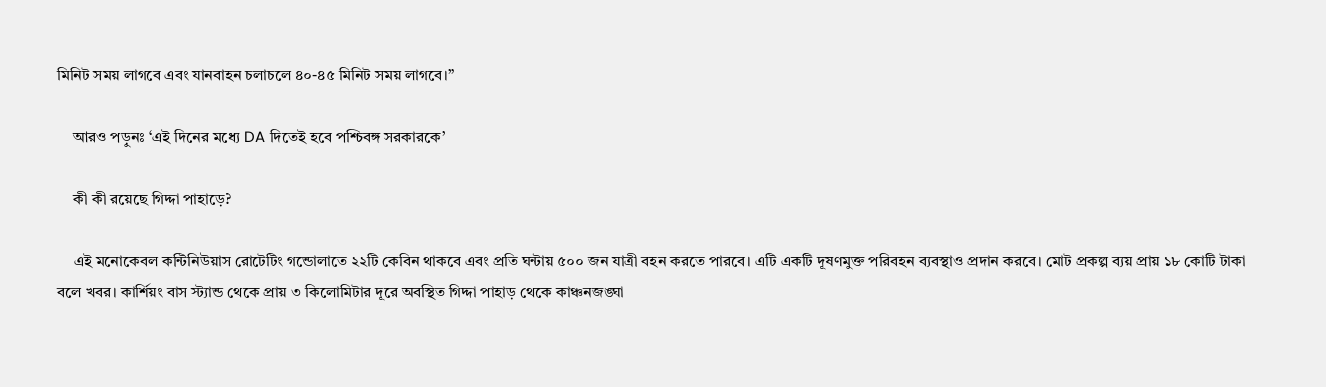মিনিট সময় লাগবে এবং যানবাহন চলাচলে ৪০-৪৫ মিনিট সময় লাগবে।”

    আরও পড়ুনঃ ‘এই দিনের মধ্যে DA দিতেই হবে পশ্চিবঙ্গ সরকারকে’

    কী কী রয়েছে গিদ্দা পাহাড়ে?

    এই মনোকেবল কন্টিনিউয়াস রোটেটিং গন্ডোলাতে ২২টি কেবিন থাকবে এবং প্রতি ঘন্টায় ৫০০ জন যাত্রী বহন করতে পারবে। এটি একটি দূষণমুক্ত পরিবহন ব্যবস্থাও প্রদান করবে। মোট প্রকল্প ব্যয় প্রায় ১৮ কোটি টাকা বলে খবর। কার্শিয়ং বাস স্ট্যান্ড থেকে প্রায় ৩ কিলোমিটার দূরে অবস্থিত গিদ্দা পাহাড় থেকে কাঞ্চনজঙ্ঘা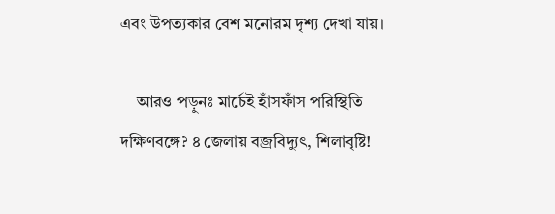এবং উপত্যকার বেশ মনোরম দৃশ্য দেখা যায়।

    আরও পড়ুনঃ মার্চেই হাঁসফাঁস পরিস্থিতি দক্ষিণবঙ্গে? ৪ জেলায় বজ্রবিদ্যুৎ, শিলাবৃষ্টি!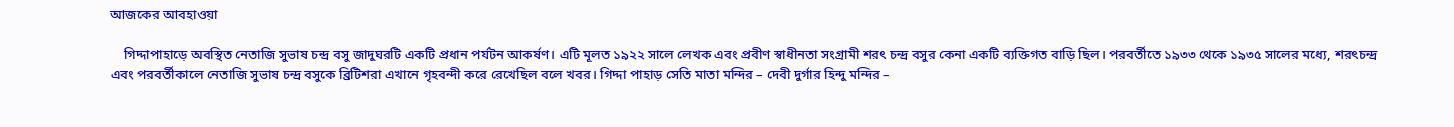আজকের আবহাওয়া

    গিদ্দাপাহাড়ে অবস্থিত নেতাজি সুভাষ চন্দ্র বসু জাদুঘরটি একটি প্রধান পর্যটন আকর্ষণ। এটি মূলত ১৯২২ সালে লেখক এবং প্রবীণ স্বাধীনতা সংগ্রামী শরৎ চন্দ্র বসুর কেনা একটি ব্যক্তিগত বাড়ি ছিল। পরবর্তীতে ১৯৩৩ থেকে ১৯৩৫ সালের মধ্যে, শরৎচন্দ্র এবং পরবর্তীকালে নেতাজি সুভাষ চন্দ্র বসুকে ব্রিটিশরা এখানে গৃহবন্দী করে রেখেছিল বলে খবর। গিদ্দা পাহাড় সেতি মাতা মন্দির – দেবী দুর্গার হিন্দু মন্দির –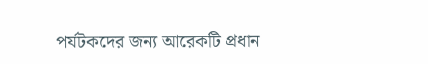পর্যটকদের জন্য আরেকটি প্রধান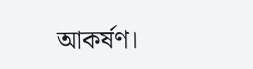আকর্ষণ।